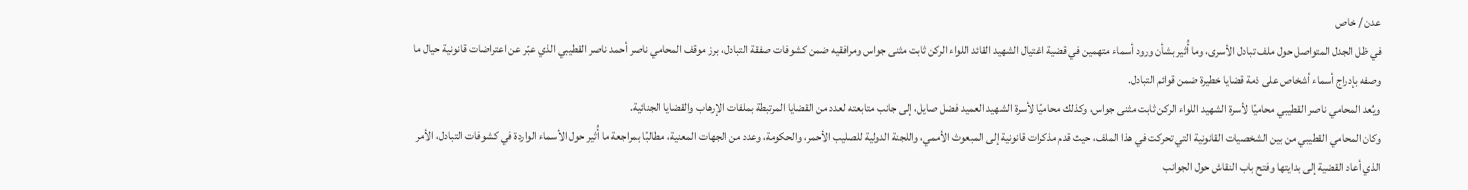عدن / خاص
في ظل الجدل المتواصل حول ملف تبادل الأسرى، وما أُثير بشأن ورود أسماء متهمين في قضية اغتيال الشهيد القائد اللواء الركن ثابت مثنى جواس ومرافقيه ضمن كشوفات صفقة التبادل، برز موقف المحامي ناصر أحمد ناصر القطيبي الذي عبّر عن اعتراضات قانونية حيال ما وصفه بإدراج أسماء أشخاص على ذمة قضايا خطيرة ضمن قوائم التبادل.
ويُعد المحامي ناصر القطيبي محاميًا لأسرة الشهيد اللواء الركن ثابت مثنى جواس، وكذلك محاميًا لأسرة الشهيد العميد فضل صايل، إلى جانب متابعته لعدد من القضايا المرتبطة بملفات الإرهاب والقضايا الجنائية.
وكان المحامي القطيبي من بين الشخصيات القانونية التي تحركت في هذا الملف، حيث قدم مذكرات قانونية إلى المبعوث الأممي، واللجنة الدولية للصليب الأحمر، والحكومة، وعدد من الجهات المعنية، مطالبًا بمراجعة ما أُثير حول الأسماء الواردة في كشوفات التبادل، الأمر الذي أعاد القضية إلى بدايتها وفتح باب النقاش حول الجوانب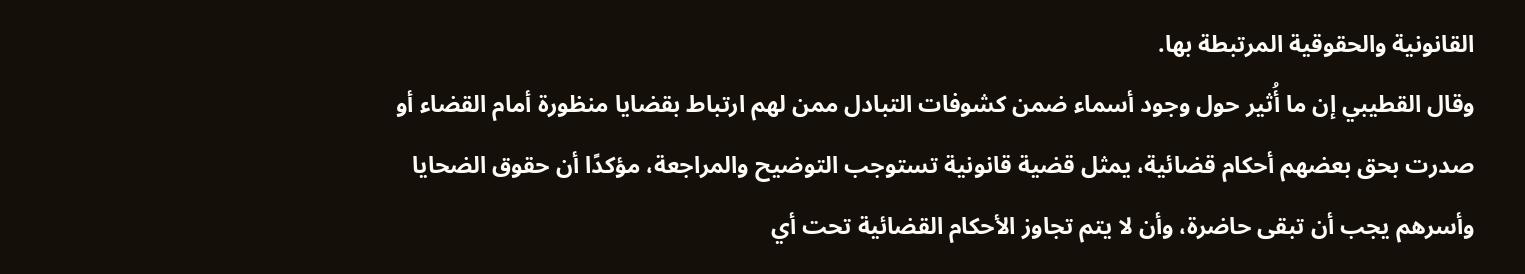القانونية والحقوقية المرتبطة بها.
وقال القطيبي إن ما أُثير حول وجود أسماء ضمن كشوفات التبادل ممن لهم ارتباط بقضايا منظورة أمام القضاء أو صدرت بحق بعضهم أحكام قضائية، يمثل قضية قانونية تستوجب التوضيح والمراجعة، مؤكدًا أن حقوق الضحايا وأسرهم يجب أن تبقى حاضرة، وأن لا يتم تجاوز الأحكام القضائية تحت أي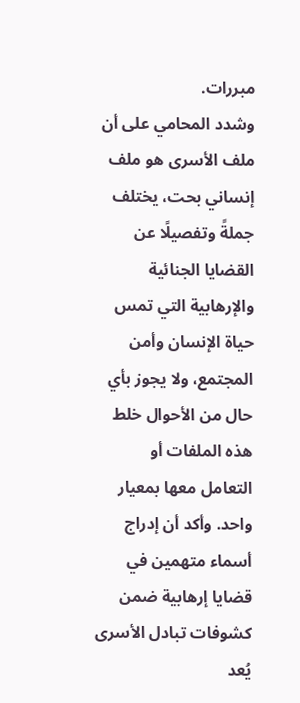مبررات.
وشدد المحامي على أن ملف الأسرى هو ملف إنساني بحت، يختلف جملةً وتفصيلًا عن القضايا الجنائية والإرهابية التي تمس حياة الإنسان وأمن المجتمع، ولا يجوز بأي حال من الأحوال خلط هذه الملفات أو التعامل معها بمعيار واحد. وأكد أن إدراج أسماء متهمين في قضايا إرهابية ضمن كشوفات تبادل الأسرى يُعد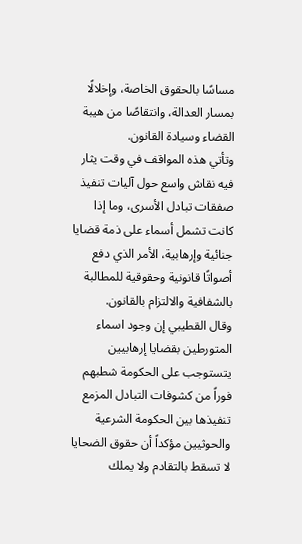مساسًا بالحقوق الخاصة، وإخلالًا بمسار العدالة، وانتقاصًا من هيبة القضاء وسيادة القانون.
وتأتي هذه المواقف في وقت يثار فيه نقاش واسع حول آليات تنفيذ صفقات تبادل الأسرى، وما إذا كانت تشمل أسماء على ذمة قضايا جنائية وإرهابية، الأمر الذي دفع أصواتًا قانونية وحقوقية للمطالبة بالشفافية والالتزام بالقانون.
وقال القطيبي إن وجود اسماء المتورطين بقضايا إرهابيين يتستوجب على الحكومة شطبهم فوراً من كشوفات التبادل المزمع تنفيذها بين الحكومة الشرعية والحوثيين مؤكداً أن حقوق الضحايا لا تسقط بالتقادم ولا يملك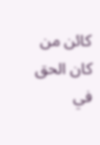كائن من كان الحق في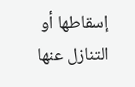إسقاطها أو التنازل عنها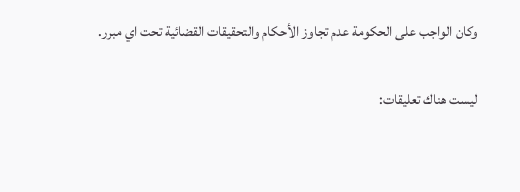وكان الواجب على الحكومة عدم تجاوز الأحكام والتحقيقات القضائية تحت اي مبرر.

ليست هناك تعليقات: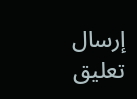إرسال تعليق